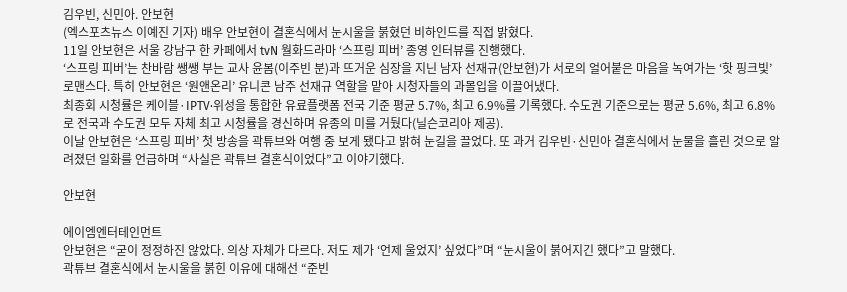김우빈, 신민아. 안보현
(엑스포츠뉴스 이예진 기자) 배우 안보현이 결혼식에서 눈시울을 붉혔던 비하인드를 직접 밝혔다.
11일 안보현은 서울 강남구 한 카페에서 tvN 월화드라마 ‘스프링 피버’ 종영 인터뷰를 진행했다.
‘스프링 피버’는 찬바람 쌩쌩 부는 교사 윤봄(이주빈 분)과 뜨거운 심장을 지닌 남자 선재규(안보현)가 서로의 얼어붙은 마음을 녹여가는 ‘핫 핑크빛’ 로맨스다. 특히 안보현은 ‘원앤온리’ 유니콘 남주 선재규 역할을 맡아 시청자들의 과몰입을 이끌어냈다.
최종회 시청률은 케이블·IPTV·위성을 통합한 유료플랫폼 전국 기준 평균 5.7%, 최고 6.9%를 기록했다. 수도권 기준으로는 평균 5.6%, 최고 6.8%로 전국과 수도권 모두 자체 최고 시청률을 경신하며 유종의 미를 거뒀다(닐슨코리아 제공).
이날 안보현은 ‘스프링 피버’ 첫 방송을 곽튜브와 여행 중 보게 됐다고 밝혀 눈길을 끌었다. 또 과거 김우빈·신민아 결혼식에서 눈물을 흘린 것으로 알려졌던 일화를 언급하며 “사실은 곽튜브 결혼식이었다”고 이야기했다.

안보현

에이엠엔터테인먼트
안보현은 “굳이 정정하진 않았다. 의상 자체가 다르다. 저도 제가 ‘언제 울었지’ 싶었다”며 “눈시울이 붉어지긴 했다”고 말했다.
곽튜브 결혼식에서 눈시울을 붉힌 이유에 대해선 “준빈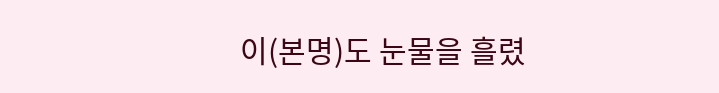이(본명)도 눈물을 흘렸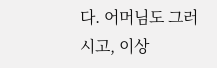다. 어머님도 그러시고, 이상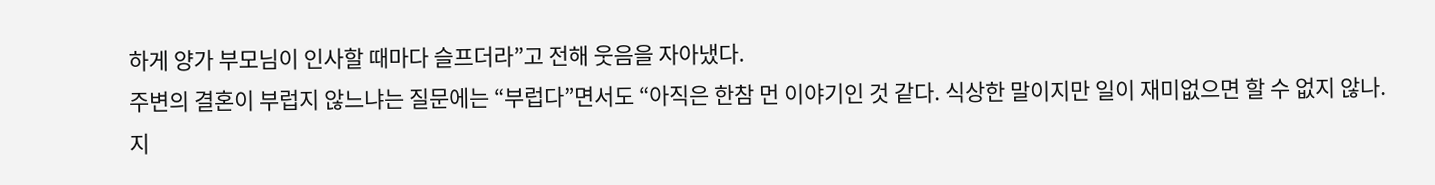하게 양가 부모님이 인사할 때마다 슬프더라”고 전해 웃음을 자아냈다.
주변의 결혼이 부럽지 않느냐는 질문에는 “부럽다”면서도 “아직은 한참 먼 이야기인 것 같다. 식상한 말이지만 일이 재미없으면 할 수 없지 않나. 지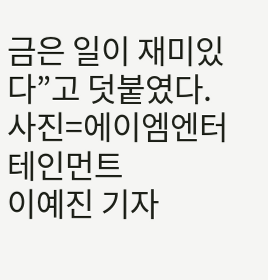금은 일이 재미있다”고 덧붙였다.
사진=에이엠엔터테인먼트
이예진 기자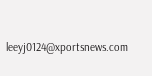leeyj0124@xportsnews.com